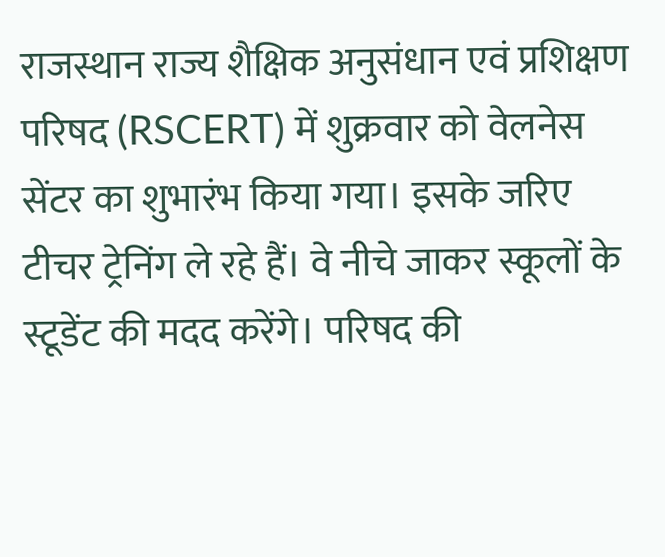राजस्थान राज्य शैक्षिक अनुसंधान एवं प्रशिक्षण परिषद (RSCERT) में शुक्रवार को वेलनेस सेंटर का शुभारंभ किया गया। इसके जरिए टीचर ट्रेनिंग ले रहे हैं। वे नीचे जाकर स्कूलों के स्टूडेंट की मदद करेंगे। परिषद की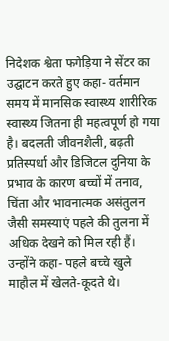निदेशक श्वेता फगेड़िया ने सेंटर का उद्घाटन करते हुए कहा- वर्तमान समय में मानसिक स्वास्थ्य शारीरिक स्वास्थ्य जितना ही महत्वपूर्ण हो गया है। बदलती जीवनशैली, बढ़ती प्रतिस्पर्धा और डिजिटल दुनिया के प्रभाव के कारण बच्चों में तनाव, चिंता और भावनात्मक असंतुलन जैसी समस्याएं पहले की तुलना में अधिक देखने को मिल रही हैं। उन्होंने कहा- पहले बच्चे खुले माहौल में खेलते-कूदते थे।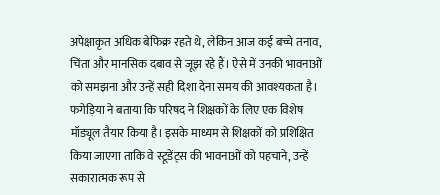अपेक्षाकृत अधिक बेफिक्र रहते थे, लेकिन आज कई बच्चे तनाव, चिंता और मानसिक दबाव से जूझ रहे हैं। ऐसे में उनकी भावनाओं को समझना और उन्हें सही दिशा देना समय की आवश्यकता है। फगेड़िया ने बताया कि परिषद ने शिक्षकों के लिए एक विशेष मॉड्यूल तैयार किया है। इसके माध्यम से शिक्षकों को प्रशिक्षित किया जाएगा ताकि वे स्टूडेंट्स की भावनाओं को पहचाने, उन्हें सकारात्मक रूप से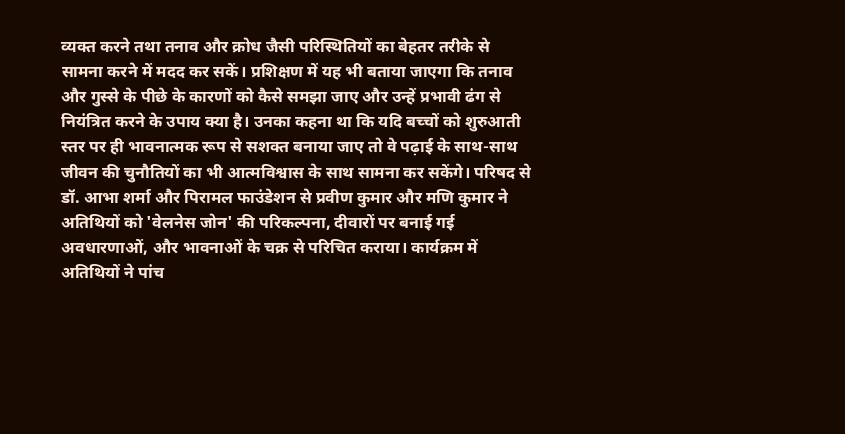व्यक्त करने तथा तनाव और क्रोध जैसी परिस्थितियों का बेहतर तरीके से सामना करने में मदद कर सकें। प्रशिक्षण में यह भी बताया जाएगा कि तनाव और गुस्से के पीछे के कारणों को कैसे समझा जाए और उन्हें प्रभावी ढंग से नियंत्रित करने के उपाय क्या है। उनका कहना था कि यदि बच्चों को शुरुआती स्तर पर ही भावनात्मक रूप से सशक्त बनाया जाए तो वे पढ़ाई के साथ-साथ जीवन की चुनौतियों का भी आत्मविश्वास के साथ सामना कर सकेंगे। परिषद से डॉ. आभा शर्मा और पिरामल फाउंडेशन से प्रवीण कुमार और मणि कुमार ने अतिथियों को 'वेलनेस जोन' की परिकल्पना, दीवारों पर बनाई गई अवधारणाओं, और भावनाओं के चक्र से परिचित कराया। कार्यक्रम में अतिथियों ने पांच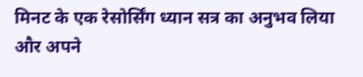मिनट के एक रेसोर्सिंग ध्यान सत्र का अनुभव लिया और अपने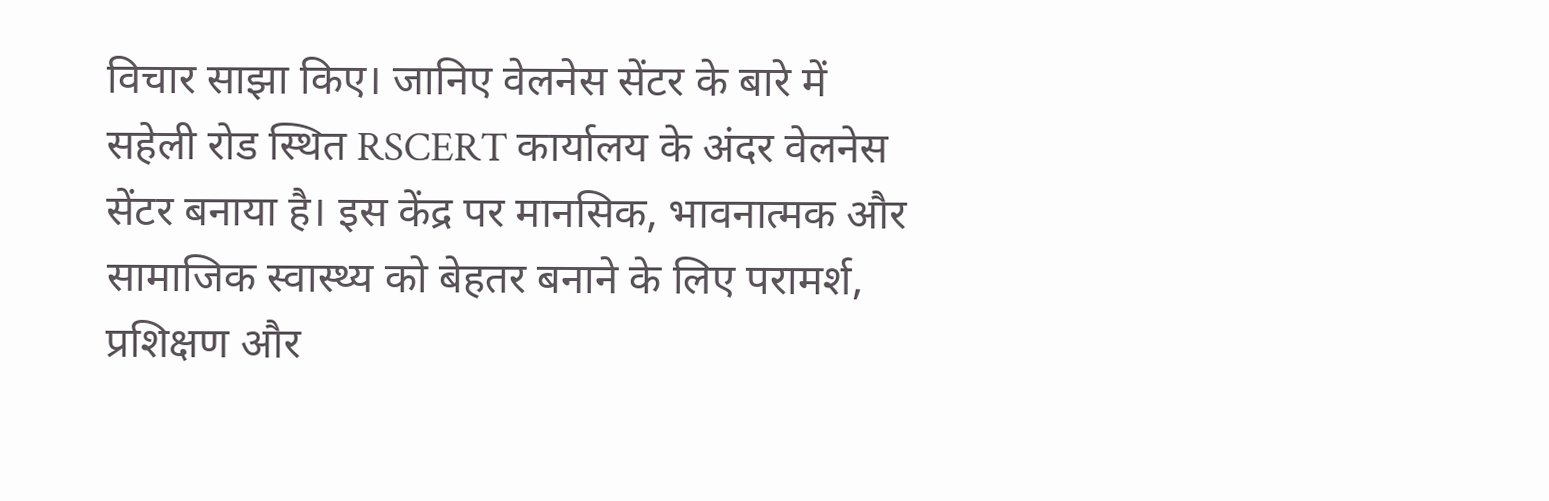विचार साझा किए। जानिए वेलनेस सेंटर के बारे में सहेली रोड स्थित RSCERT कार्यालय के अंदर वेलनेस सेंटर बनाया है। इस केंद्र पर मानसिक, भावनात्मक और सामाजिक स्वास्थ्य को बेहतर बनाने के लिए परामर्श, प्रशिक्षण और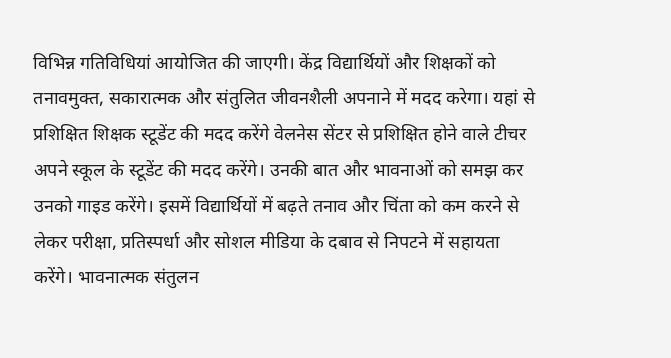विभिन्न गतिविधियां आयोजित की जाएगी। केंद्र विद्यार्थियों और शिक्षकों को तनावमुक्त, सकारात्मक और संतुलित जीवनशैली अपनाने में मदद करेगा। यहां से प्रशिक्षित शिक्षक स्टूडेंट की मदद करेंगे वेलनेस सेंटर से प्रशिक्षित होने वाले टीचर अपने स्कूल के स्टूडेंट की मदद करेंगे। उनकी बात और भावनाओं को समझ कर उनको गाइड करेंगे। इसमें विद्यार्थियों में बढ़ते तनाव और चिंता को कम करने से लेकर परीक्षा, प्रतिस्पर्धा और सोशल मीडिया के दबाव से निपटने में सहायता करेंगे। भावनात्मक संतुलन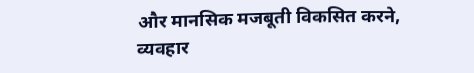और मानसिक मजबूती विकसित करने, व्यवहार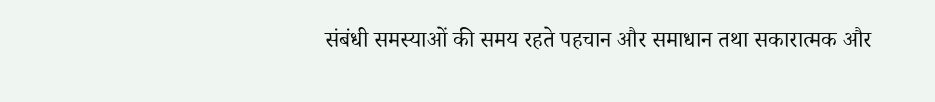संबंधी समस्याओं की समय रहते पहचान और समाधान तथा सकारात्मक और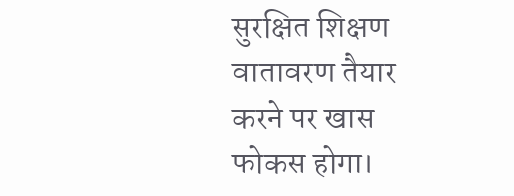सुरक्षित शिक्षण वातावरण तैयार करने पर खास फोकस होगा।